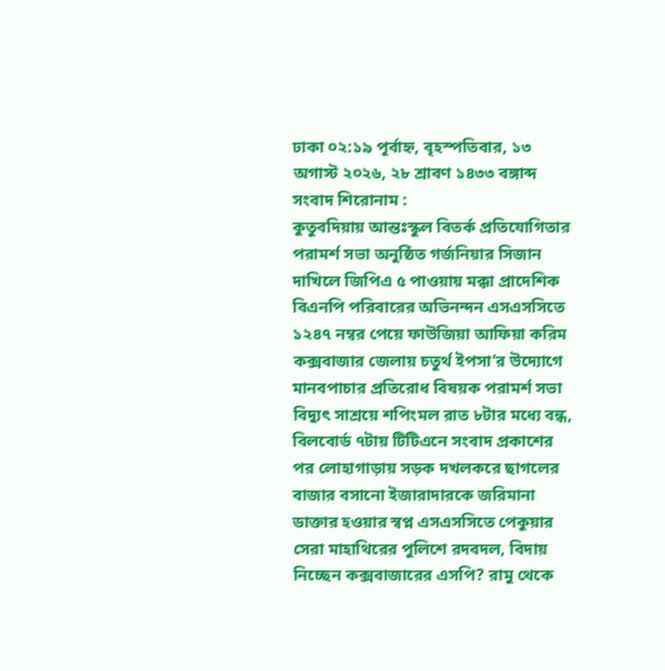ঢাকা ০২:১৯ পূর্বাহ্ন, বৃহস্পতিবার, ১৩ অগাস্ট ২০২৬, ২৮ শ্রাবণ ১৪৩৩ বঙ্গাব্দ
সংবাদ শিরোনাম :
কুতুবদিয়ায় আন্তঃস্কুল বিতর্ক প্রতিযোগিতার পরামর্শ সভা অনুষ্ঠিত গর্জনিয়ার সিজান দাখিলে জিপিএ ৫ পাওয়ায় মক্কা প্রাদেশিক বিএনপি পরিবারের অভিনন্দন এসএসসিতে ১২৪৭ নম্বর পেয়ে ফাউজিয়া আফিয়া করিম কক্সবাজার জেলায় চতুর্থ ইপসা’র উদ্যোগে মানবপাচার প্রতিরোধ বিষয়ক পরামর্শ সভা বিদ্যুৎ সাশ্রয়ে শপিংমল রাত ৮টার মধ্যে বন্ধ, বিলবোর্ড ৭টায় টিটিএনে সংবাদ প্রকাশের পর লোহাগাড়ায় সড়ক দখলকরে ছাগলের বাজার বসানো ইজারাদারকে জরিমানা ডাক্তার হওয়ার স্বপ্ন এসএসসিতে পেকুয়ার সেরা মাহাথিরের পুলিশে রদবদল, বিদায় নিচ্ছেন কক্সবাজারের এসপি? রামু থেকে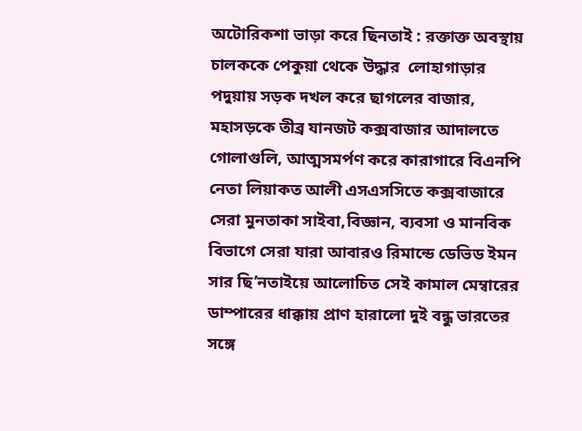অটোরিকশা ভাড়া করে ছিনতাই : রক্তাক্ত অবস্থায় চালককে পেকুয়া থেকে উদ্ধার  লোহাগাড়ার পদুয়ায় সড়ক দখল করে ছাগলের বাজার, মহাসড়কে তীব্র যানজট কক্সবাজার আদালতে গোলাগুলি, আত্মসমর্পণ করে কারাগারে বিএনপি নেতা লিয়াকত আলী এসএসসিতে কক্সবাজারে সেরা মুনতাকা সাইবা,বিজ্ঞান, ব্যবসা ও মানবিক বিভাগে সেরা যারা আবারও রিমান্ডে ডেভিড ইমন সার ছি’নতাইয়ে আলোচিত সেই কামাল মেম্বারের ডাম্পারের ধাক্কায় প্রাণ হারালো দুই বন্ধু ভারতের সঙ্গে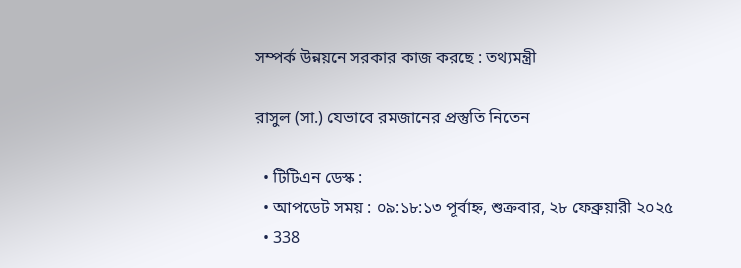সম্পর্ক উন্নয়নে সরকার কাজ করছে : তথ্যমন্ত্রী

রাসুল (সা.) যেভাবে রমজানের প্রস্তুতি নিতেন

  • টিটিএন ডেস্ক :
  • আপডেট সময় : ০৯:১৮:১৩ পূর্বাহ্ন, শুক্রবার, ২৮ ফেব্রুয়ারী ২০২৫
  • 338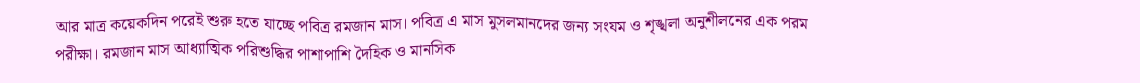আর মাত্র কয়েকদিন পরেই শুরু হতে যাচ্ছে পবিত্র রমজান মাস। পবিত্র এ মাস মুসলমানদের জন্য সংযম ও শৃঙ্খলা অনুশীলনের এক পরম পরীক্ষা। রমজান মাস আধ্যাত্মিক পরিশুদ্ধির পাশাপাশি দৈহিক ও মানসিক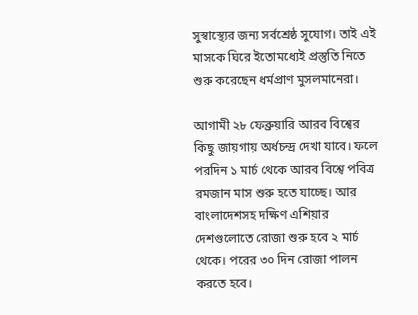সুস্বাস্থ্যের জন্য সর্বশ্রেষ্ঠ সুযোগ। তাই এই মাসকে ঘিরে ইতোমধ্যেই প্রস্তুতি নিতে শুরু করেছেন ধর্মপ্রাণ মুসলমানেরা।

আগামী ২৮ ফেব্রুয়ারি আরব বিশ্বের কিছু জায়গায় অর্ধচন্দ্র দেখা যাবে। ফলে পরদিন ১ মার্চ থেকে আরব বিশ্বে পবিত্র রমজান মাস শুরু হতে যাচ্ছে। আর বাংলাদেশসহ দক্ষিণ এশিয়ার দেশগুলোতে রোজা শুরু হবে ২ মার্চ থেকে। পরের ৩০ দিন রোজা পালন করতে হবে।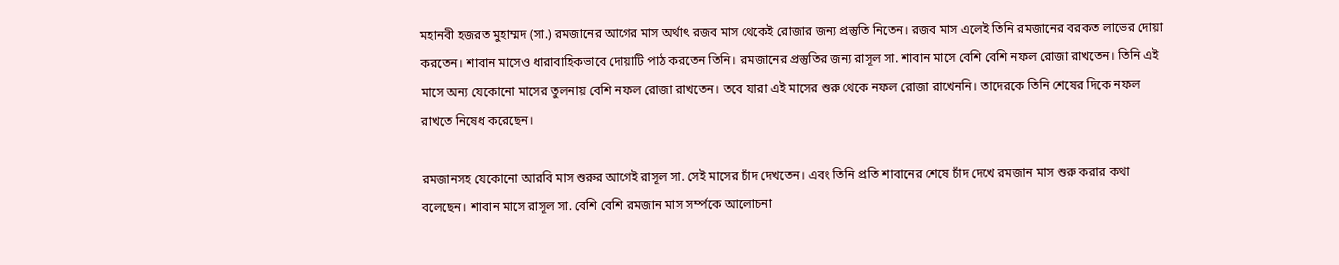মহানবী হজরত মুহাম্মদ (সা.) রমজানের আগের মাস অর্থাৎ রজব মাস থেকেই রোজার জন্য প্রস্তুতি নিতেন। রজব মাস এলেই তিনি রমজানের বরকত লাভের দোয়া করতেন। শাবান মাসেও ধারাবাহিকভাবে দোয়াটি পাঠ করতেন তিনি। রমজানের প্রস্তুতির জন্য রাসূল সা. শাবান মাসে বেশি বেশি নফল রোজা রাখতেন। তিনি এই মাসে অন্য যেকোনো মাসের তুলনায় বেশি নফল রোজা রাখতেন। তবে যারা এই মাসের শুরু থেকে নফল রোজা রাখেননি। তাদেরকে তিনি শেষের দিকে নফল রাখতে নিষেধ করেছেন।

রমজানসহ যেকোনো আরবি মাস শুরুর আগেই রাসূল সা. সেই মাসের চাঁদ দেখতেন। এবং তিনি প্রতি শাবানের শেষে চাঁদ দেখে রমজান মাস শুরু করার কথা বলেছেন। শাবান মাসে রাসূল সা. বেশি বেশি রমজান মাস সর্ম্পকে আলোচনা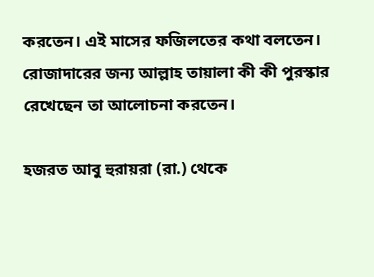করতেন। এই মাসের ফজিলতের কথা বলতেন। রোজাদারের জন্য আল্লাহ তায়ালা কী কী পুরস্কার রেখেছেন তা আলোচনা করতেন।

হজরত আবু হুরায়রা (রা.) থেকে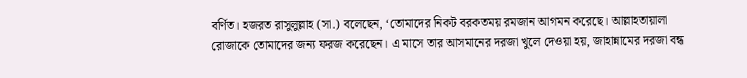বর্ণিত। হজরত রাসুলুল্লাহ (সা.) বলেছেন, ‘তোমাদের নিকট বরকতময় রমজান আগমন করেছে। আল্লাহতায়ালা রোজাকে তোমাদের জন্য ফরজ করেছেন। এ মাসে তার আসমানের দরজা খুলে দেওয়া হয়, জাহান্নামের দরজা বন্ধ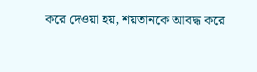করে দেওয়া হয়, শয়তানকে আবদ্ধ করে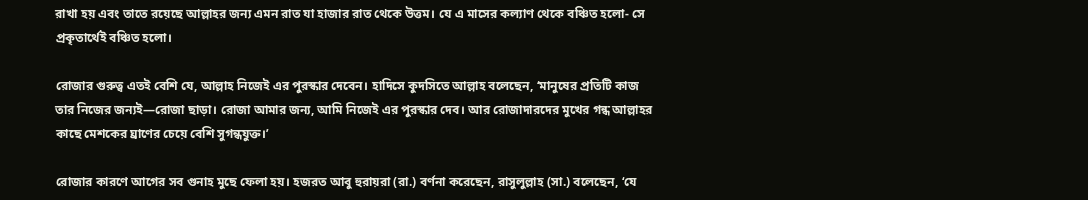রাখা হয় এবং তাতে রয়েছে আল্লাহর জন্য এমন রাত যা হাজার রাত থেকে উত্তম। যে এ মাসের কল্যাণ থেকে বঞ্চিত হলো- সে প্রকৃতার্থেই বঞ্চিত হলো।

রোজার গুরুত্ব এতই বেশি যে, আল্লাহ নিজেই এর পুরস্কার দেবেন। হাদিসে কুদসিতে আল্লাহ বলেছেন, ‘মানুষের প্রতিটি কাজ তার নিজের জন্যই—রোজা ছাড়া। রোজা আমার জন্য, আমি নিজেই এর পুরস্কার দেব। আর রোজাদারদের মুখের গন্ধ আল্লাহর কাছে মেশকের ঘ্রাণের চেয়ে বেশি সুগন্ধযুক্ত।’

রোজার কারণে আগের সব গুনাহ মুছে ফেলা হয়। হজরত আবু হুরায়রা (রা.) বর্ণনা করেছেন, রাসুলুল্লাহ (সা.) বলেছেন, ‘যে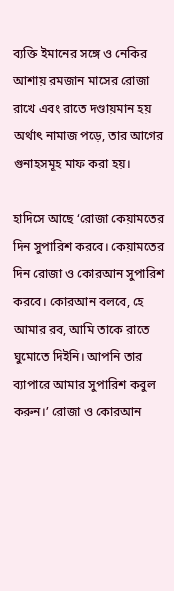ব্যক্তি ইমানের সঙ্গে ও নেকির আশায় রমজান মাসের রোজা রাখে এবং রাতে দণ্ডায়মান হয় অর্থাৎ নামাজ পড়ে, তার আগের গুনাহসমূহ মাফ করা হয়।

হাদিসে আছে ‘রোজা কেয়ামতের দিন সুপারিশ করবে। কেয়ামতের দিন রোজা ও কোরআন সুপারিশ করবে। কোরআন বলবে, হে আমার রব, আমি তাকে রাতে ঘুমোতে দিইনি। আপনি তার ব্যাপারে আমার সুপারিশ কবুল করুন।’ রোজা ও কোরআন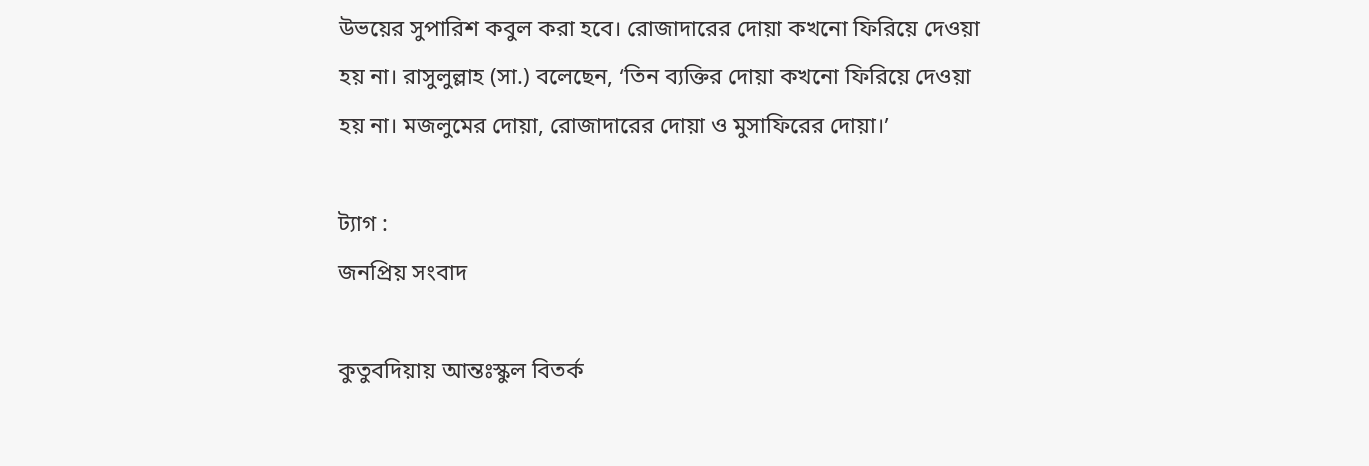উভয়ের সুপারিশ কবুল করা হবে। রোজাদারের দোয়া কখনো ফিরিয়ে দেওয়া হয় না। রাসুলুল্লাহ (সা.) বলেছেন, ‘তিন ব্যক্তির দোয়া কখনো ফিরিয়ে দেওয়া হয় না। মজলুমের দোয়া, রোজাদারের দোয়া ও মুসাফিরের দোয়া।’

ট্যাগ :
জনপ্রিয় সংবাদ

কুতুবদিয়ায় আন্তঃস্কুল বিতর্ক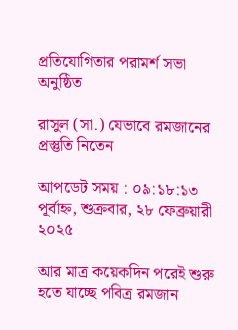প্রতিযোগিতার পরামর্শ সভা অনুষ্ঠিত

রাসুল (সা.) যেভাবে রমজানের প্রস্তুতি নিতেন

আপডেট সময় : ০৯:১৮:১৩ পূর্বাহ্ন, শুক্রবার, ২৮ ফেব্রুয়ারী ২০২৫

আর মাত্র কয়েকদিন পরেই শুরু হতে যাচ্ছে পবিত্র রমজান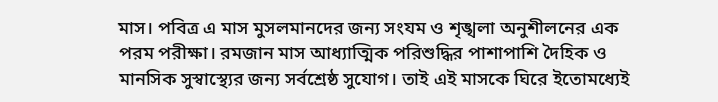মাস। পবিত্র এ মাস মুসলমানদের জন্য সংযম ও শৃঙ্খলা অনুশীলনের এক পরম পরীক্ষা। রমজান মাস আধ্যাত্মিক পরিশুদ্ধির পাশাপাশি দৈহিক ও মানসিক সুস্বাস্থ্যের জন্য সর্বশ্রেষ্ঠ সুযোগ। তাই এই মাসকে ঘিরে ইতোমধ্যেই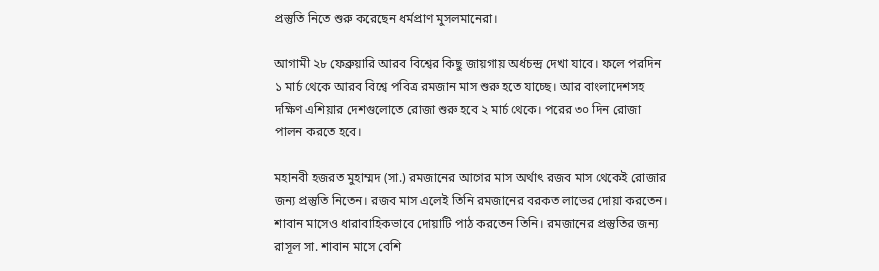প্রস্তুতি নিতে শুরু করেছেন ধর্মপ্রাণ মুসলমানেরা।

আগামী ২৮ ফেব্রুয়ারি আরব বিশ্বের কিছু জায়গায় অর্ধচন্দ্র দেখা যাবে। ফলে পরদিন ১ মার্চ থেকে আরব বিশ্বে পবিত্র রমজান মাস শুরু হতে যাচ্ছে। আর বাংলাদেশসহ দক্ষিণ এশিয়ার দেশগুলোতে রোজা শুরু হবে ২ মার্চ থেকে। পরের ৩০ দিন রোজা পালন করতে হবে।

মহানবী হজরত মুহাম্মদ (সা.) রমজানের আগের মাস অর্থাৎ রজব মাস থেকেই রোজার জন্য প্রস্তুতি নিতেন। রজব মাস এলেই তিনি রমজানের বরকত লাভের দোয়া করতেন। শাবান মাসেও ধারাবাহিকভাবে দোয়াটি পাঠ করতেন তিনি। রমজানের প্রস্তুতির জন্য রাসূল সা. শাবান মাসে বেশি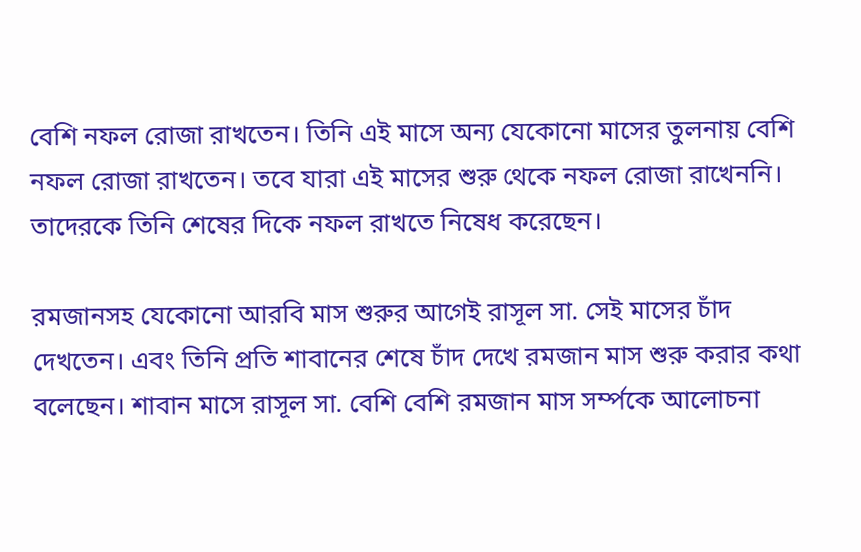বেশি নফল রোজা রাখতেন। তিনি এই মাসে অন্য যেকোনো মাসের তুলনায় বেশি নফল রোজা রাখতেন। তবে যারা এই মাসের শুরু থেকে নফল রোজা রাখেননি। তাদেরকে তিনি শেষের দিকে নফল রাখতে নিষেধ করেছেন।

রমজানসহ যেকোনো আরবি মাস শুরুর আগেই রাসূল সা. সেই মাসের চাঁদ দেখতেন। এবং তিনি প্রতি শাবানের শেষে চাঁদ দেখে রমজান মাস শুরু করার কথা বলেছেন। শাবান মাসে রাসূল সা. বেশি বেশি রমজান মাস সর্ম্পকে আলোচনা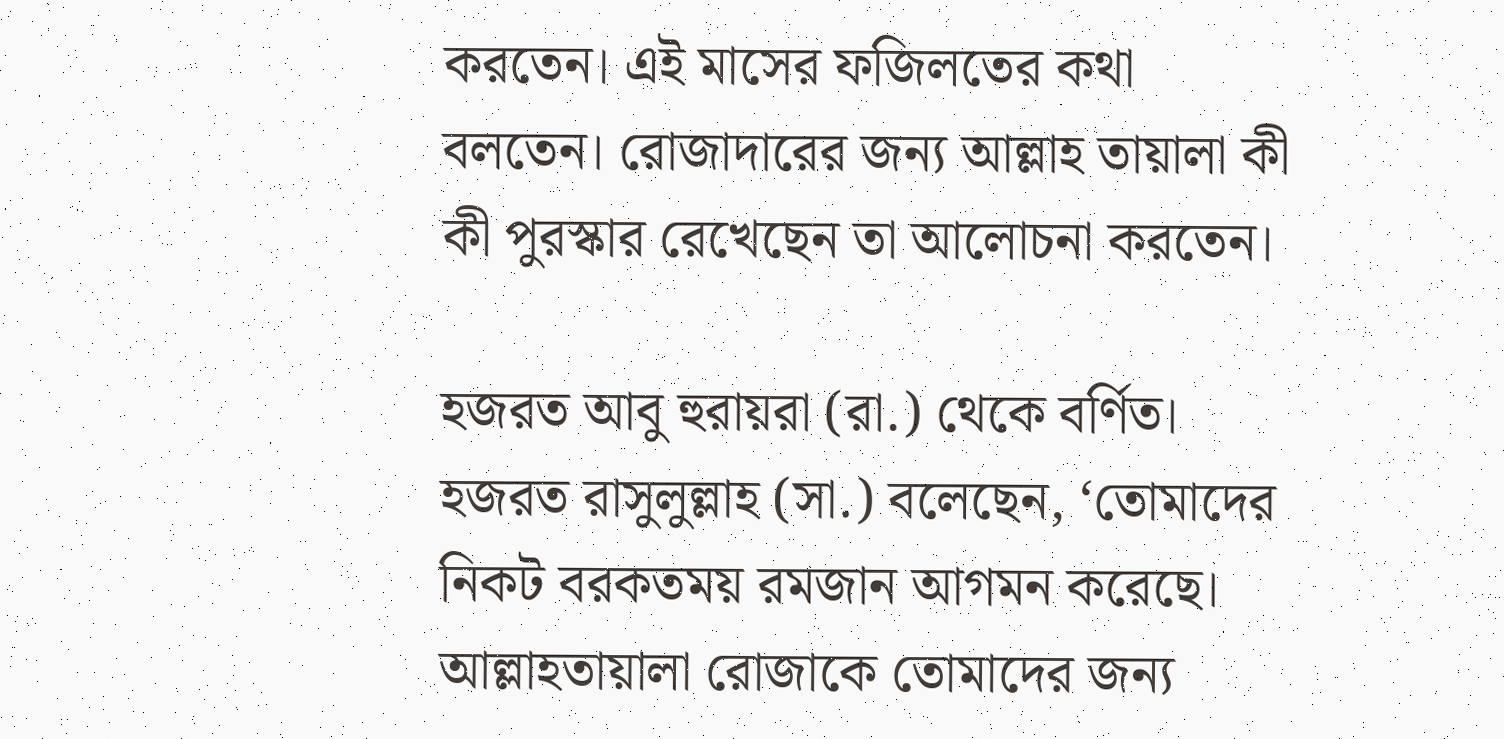করতেন। এই মাসের ফজিলতের কথা বলতেন। রোজাদারের জন্য আল্লাহ তায়ালা কী কী পুরস্কার রেখেছেন তা আলোচনা করতেন।

হজরত আবু হুরায়রা (রা.) থেকে বর্ণিত। হজরত রাসুলুল্লাহ (সা.) বলেছেন, ‘তোমাদের নিকট বরকতময় রমজান আগমন করেছে। আল্লাহতায়ালা রোজাকে তোমাদের জন্য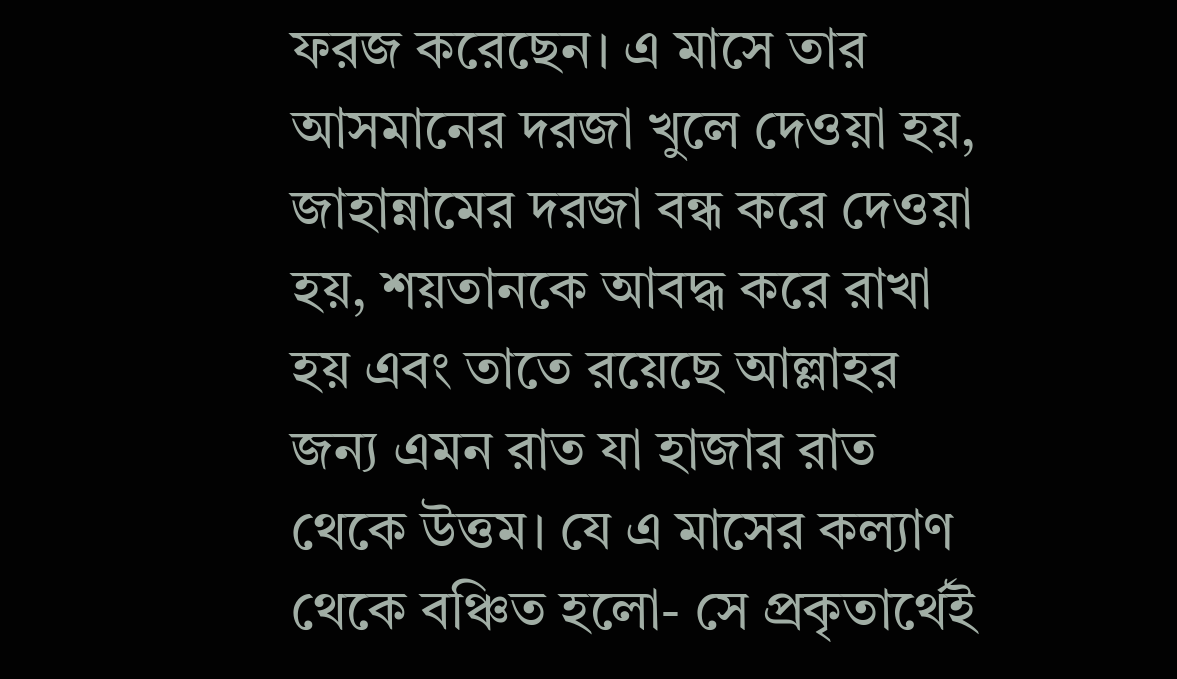ফরজ করেছেন। এ মাসে তার আসমানের দরজা খুলে দেওয়া হয়, জাহান্নামের দরজা বন্ধ করে দেওয়া হয়, শয়তানকে আবদ্ধ করে রাখা হয় এবং তাতে রয়েছে আল্লাহর জন্য এমন রাত যা হাজার রাত থেকে উত্তম। যে এ মাসের কল্যাণ থেকে বঞ্চিত হলো- সে প্রকৃতার্থেই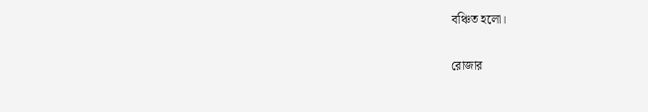বঞ্চিত হলো।

রোজার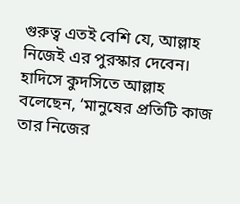গুরুত্ব এতই বেশি যে, আল্লাহ নিজেই এর পুরস্কার দেবেন। হাদিসে কুদসিতে আল্লাহ বলেছেন, ‘মানুষের প্রতিটি কাজ তার নিজের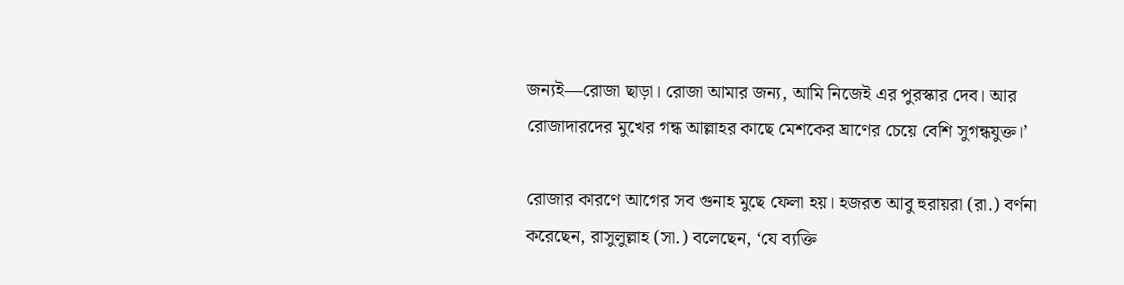জন্যই—রোজা ছাড়া। রোজা আমার জন্য, আমি নিজেই এর পুরস্কার দেব। আর রোজাদারদের মুখের গন্ধ আল্লাহর কাছে মেশকের ঘ্রাণের চেয়ে বেশি সুগন্ধযুক্ত।’

রোজার কারণে আগের সব গুনাহ মুছে ফেলা হয়। হজরত আবু হুরায়রা (রা.) বর্ণনা করেছেন, রাসুলুল্লাহ (সা.) বলেছেন, ‘যে ব্যক্তি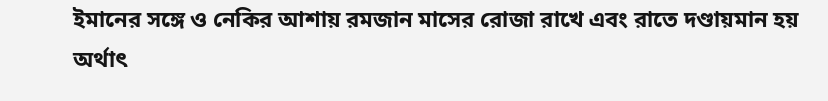ইমানের সঙ্গে ও নেকির আশায় রমজান মাসের রোজা রাখে এবং রাতে দণ্ডায়মান হয় অর্থাৎ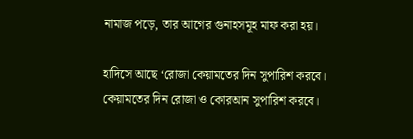নামাজ পড়ে, তার আগের গুনাহসমূহ মাফ করা হয়।

হাদিসে আছে ‘রোজা কেয়ামতের দিন সুপারিশ করবে। কেয়ামতের দিন রোজা ও কোরআন সুপারিশ করবে।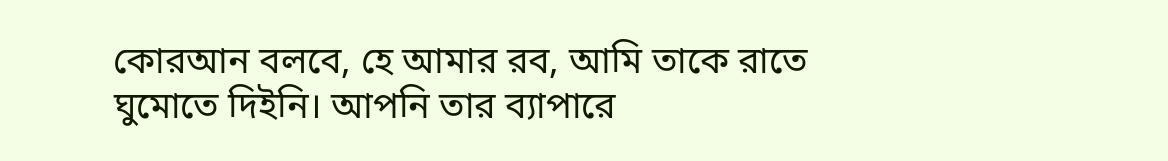কোরআন বলবে, হে আমার রব, আমি তাকে রাতে ঘুমোতে দিইনি। আপনি তার ব্যাপারে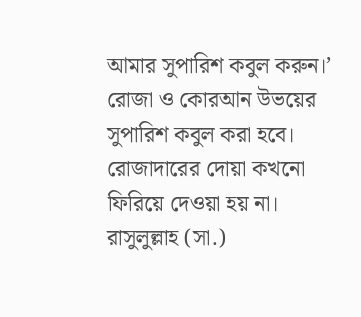আমার সুপারিশ কবুল করুন।’ রোজা ও কোরআন উভয়ের সুপারিশ কবুল করা হবে। রোজাদারের দোয়া কখনো ফিরিয়ে দেওয়া হয় না। রাসুলুল্লাহ (সা.)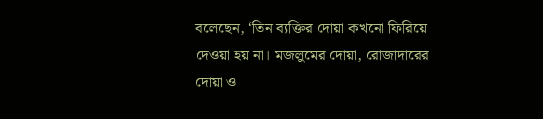বলেছেন, ‘তিন ব্যক্তির দোয়া কখনো ফিরিয়ে দেওয়া হয় না। মজলুমের দোয়া, রোজাদারের দোয়া ও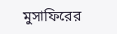মুসাফিরের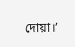দোয়া।’